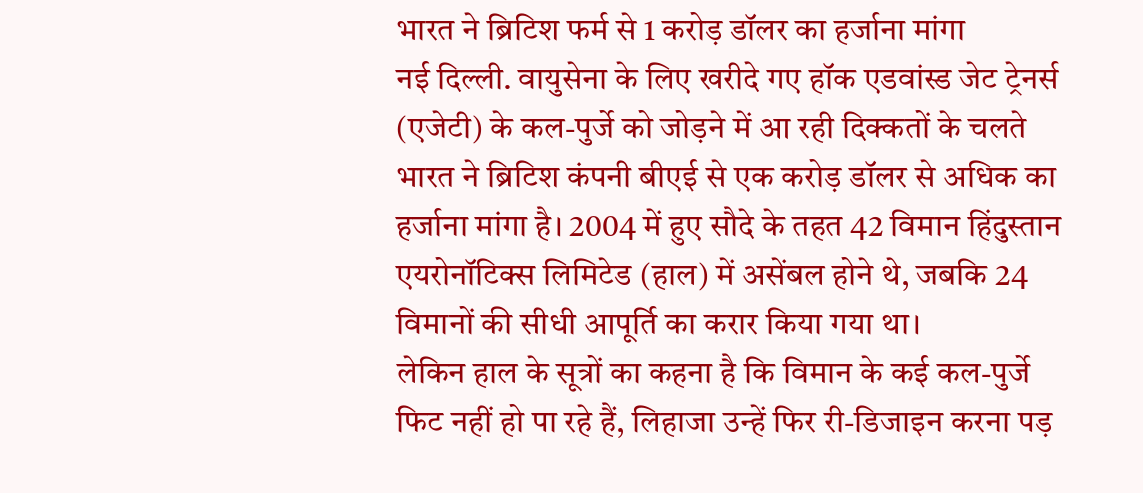भारत ने ब्रिटिश फर्म से 1 करोड़ डॉलर का हर्जाना मांगा
नई दिल्ली. वायुसेना के लिए खरीदे गए हॉक एडवांस्ड जेट ट्रेनर्स (एजेटी) के कल-पुर्जे को जोड़ने में आ रही दिक्कतों के चलते भारत ने ब्रिटिश कंपनी बीएई से एक करोड़ डॉलर से अधिक का हर्जाना मांगा है। 2004 में हुए सौदे के तहत 42 विमान हिंदुस्तान एयरोनॉटिक्स लिमिटेड (हाल) में असेंबल होने थे, जबकि 24 विमानों की सीधी आपूर्ति का करार किया गया था।
लेकिन हाल के सूत्रों का कहना है कि विमान के कई कल-पुर्जे फिट नहीं हो पा रहे हैं, लिहाजा उन्हें फिर री-डिजाइन करना पड़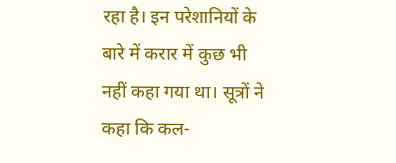रहा है। इन परेशानियों के बारे में करार में कुछ भी नहीं कहा गया था। सूत्रों ने कहा कि कल-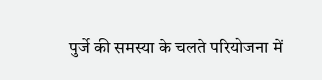पुर्जे की समस्या के चलते परियोजना में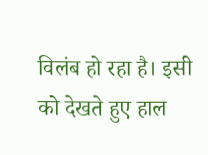विलंब हो रहा है। इसी को देखते हुए हाल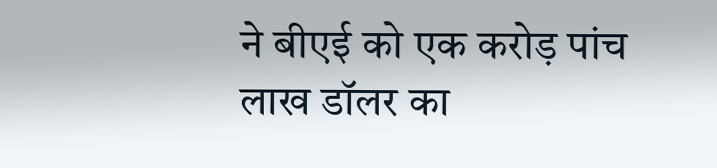ने बीएई को एक करोड़ पांच लाख डॉलर का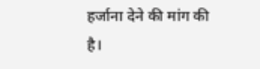हर्जाना देने की मांग की है।